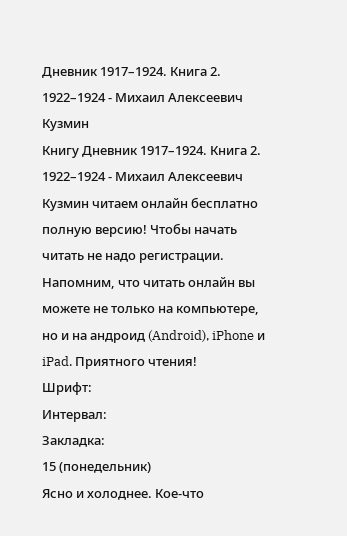Дневник 1917–1924. Книга 2. 1922–1924 - Михаил Алексеевич Кузмин
Книгу Дневник 1917–1924. Книга 2. 1922–1924 - Михаил Алексеевич Кузмин читаем онлайн бесплатно полную версию! Чтобы начать читать не надо регистрации. Напомним, что читать онлайн вы можете не только на компьютере, но и на андроид (Android), iPhone и iPad. Приятного чтения!
Шрифт:
Интервал:
Закладка:
15 (понедельник)
Ясно и холоднее. Кое-что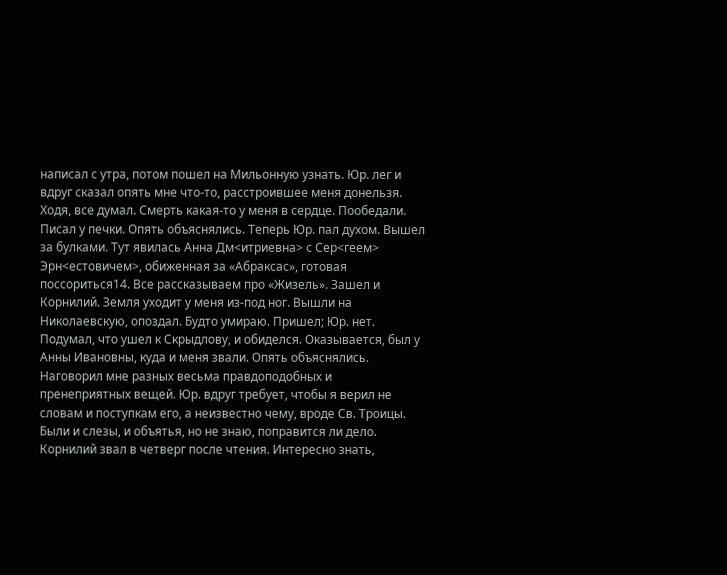написал с утра, потом пошел на Мильонную узнать. Юр. лег и вдруг сказал опять мне что-то, расстроившее меня донельзя. Ходя, все думал. Смерть какая-то у меня в сердце. Пообедали. Писал у печки. Опять объяснялись. Теперь Юр. пал духом. Вышел за булками. Тут явилась Анна Дм<итриевна> с Сер<геем> Эрн<естовичем>, обиженная за «Абраксас», готовая поссориться14. Все рассказываем про «Жизель». Зашел и Корнилий. Земля уходит у меня из-под ног. Вышли на Николаевскую, опоздал. Будто умираю. Пришел; Юр. нет. Подумал, что ушел к Скрыдлову, и обиделся. Оказывается, был у Анны Ивановны, куда и меня звали. Опять объяснялись. Наговорил мне разных весьма правдоподобных и пренеприятных вещей. Юр. вдруг требует, чтобы я верил не словам и поступкам его, а неизвестно чему, вроде Св. Троицы. Были и слезы, и объятья, но не знаю, поправится ли дело. Корнилий звал в четверг после чтения. Интересно знать,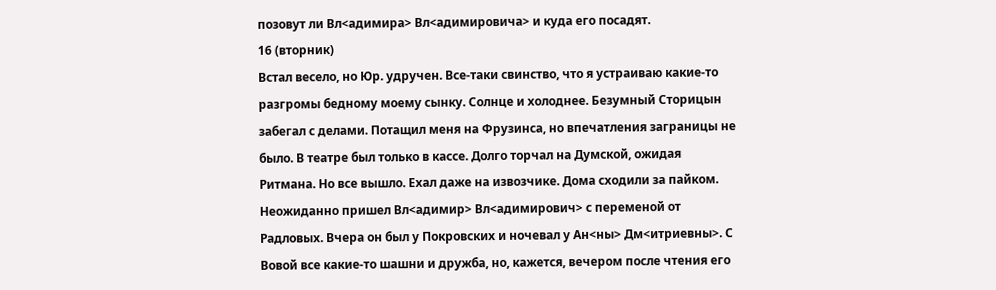позовут ли Вл<адимира> Вл<адимировича> и куда его посадят.
16 (вторник)
Встал весело, но Юр. удручен. Все-таки свинство, что я устраиваю какие-то разгромы бедному моему сынку. Солнце и холоднее. Безумный Сторицын забегал с делами. Потащил меня на Фрузинса, но впечатления заграницы не было. В театре был только в кассе. Долго торчал на Думской, ожидая Ритмана. Но все вышло. Ехал даже на извозчике. Дома сходили за пайком. Неожиданно пришел Вл<адимир> Вл<адимирович> с переменой от Радловых. Вчера он был у Покровских и ночевал у Ан<ны> Дм<итриевны>. С Вовой все какие-то шашни и дружба, но, кажется, вечером после чтения его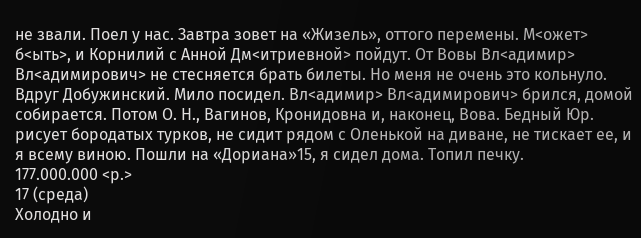не звали. Поел у нас. Завтра зовет на «Жизель», оттого перемены. М<ожет> б<ыть>, и Корнилий с Анной Дм<итриевной> пойдут. От Вовы Вл<адимир> Вл<адимирович> не стесняется брать билеты. Но меня не очень это кольнуло. Вдруг Добужинский. Мило посидел. Вл<адимир> Вл<адимирович> брился, домой собирается. Потом О. Н., Вагинов, Кронидовна и, наконец, Вова. Бедный Юр. рисует бородатых турков, не сидит рядом с Оленькой на диване, не тискает ее, и я всему виною. Пошли на «Дориана»15, я сидел дома. Топил печку.
177.000.000 <р.>
17 (среда)
Холодно и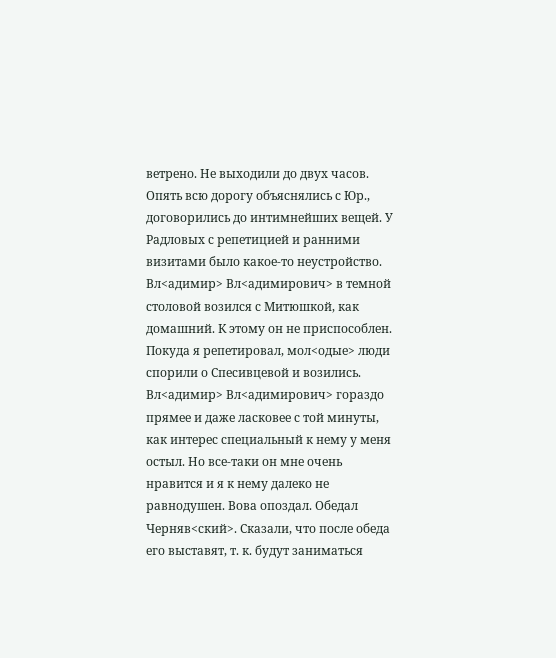ветрено. Не выходили до двух часов. Опять всю дорогу объяснялись с Юр., договорились до интимнейших вещей. У Радловых с репетицией и ранними визитами было какое-то неустройство. Вл<адимир> Вл<адимирович> в темной столовой возился с Митюшкой, как домашний. К этому он не приспособлен. Покуда я репетировал, мол<одые> люди спорили о Спесивцевой и возились. Вл<адимир> Вл<адимирович> гораздо прямее и даже ласковее с той минуты, как интерес специальный к нему у меня остыл. Но все-таки он мне очень нравится и я к нему далеко не равнодушен. Вова опоздал. Обедал Черняв<ский>. Сказали, что после обеда его выставят, т. к. будут заниматься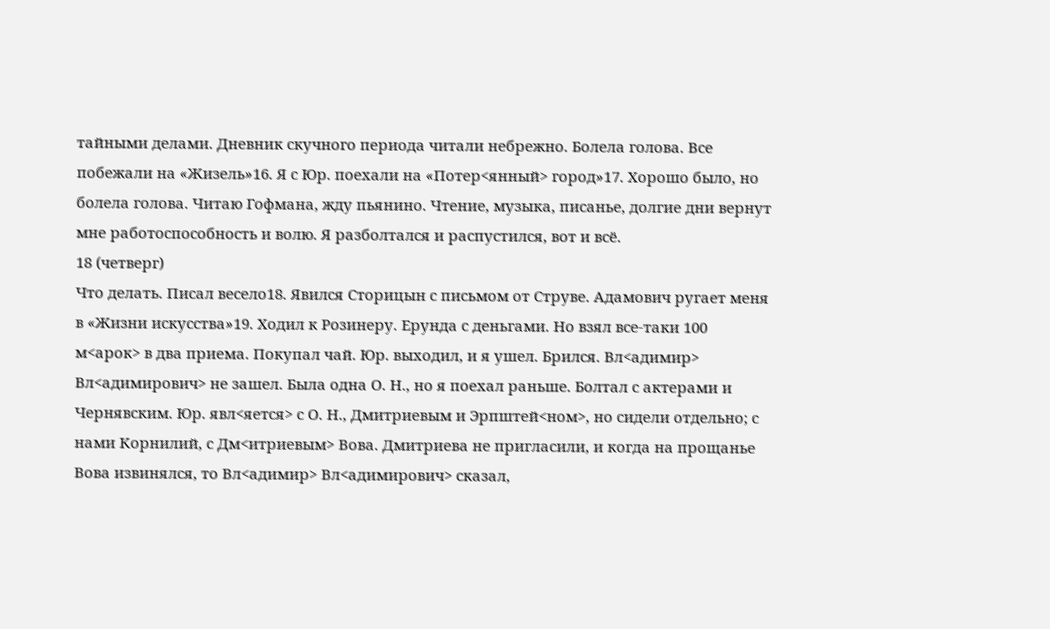тайными делами. Дневник скучного периода читали небрежно. Болела голова. Все побежали на «Жизель»16. Я с Юр. поехали на «Потер<янный> город»17. Хорошо было, но болела голова. Читаю Гофмана, жду пьянино. Чтение, музыка, писанье, долгие дни вернут мне работоспособность и волю. Я разболтался и распустился, вот и всё.
18 (четверг)
Что делать. Писал весело18. Явился Сторицын с письмом от Струве. Адамович ругает меня в «Жизни искусства»19. Ходил к Розинеру. Ерунда с деньгами. Но взял все-таки 100 м<арок> в два приема. Покупал чай. Юр. выходил, и я ушел. Брился. Вл<адимир> Вл<адимирович> не зашел. Была одна О. Н., но я поехал раньше. Болтал с актерами и Чернявским. Юр. явл<яется> с О. Н., Дмитриевым и Эрпштей<ном>, но сидели отдельно; с нами Корнилий, с Дм<итриевым> Вова. Дмитриева не пригласили, и когда на прощанье Вова извинялся, то Вл<адимир> Вл<адимирович> сказал,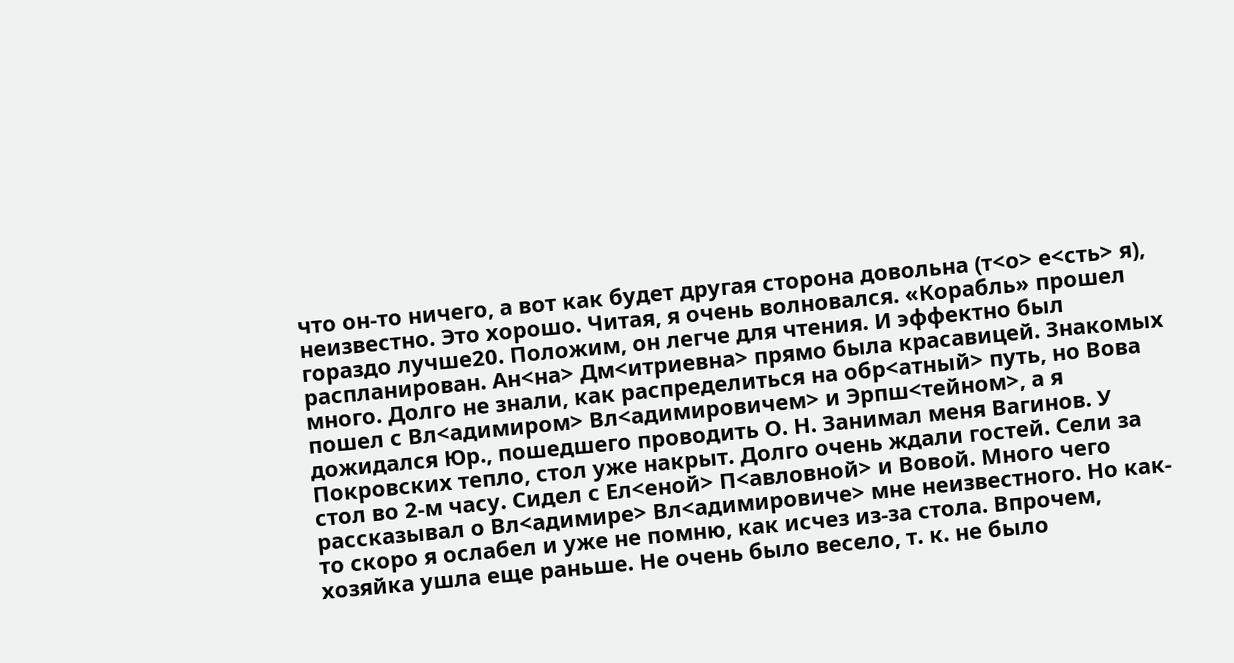что он-то ничего, а вот как будет другая сторона довольна (т<о> е<сть> я), неизвестно. Это хорошо. Читая, я очень волновался. «Корабль» прошел гораздо лучше20. Положим, он легче для чтения. И эффектно был распланирован. Ан<на> Дм<итриевна> прямо была красавицей. Знакомых много. Долго не знали, как распределиться на обр<атный> путь, но Вова пошел с Вл<адимиром> Вл<адимировичем> и Эрпш<тейном>, а я дожидался Юр., пошедшего проводить О. Н. Занимал меня Вагинов. У Покровских тепло, стол уже накрыт. Долго очень ждали гостей. Сели за стол во 2-м часу. Сидел с Ел<еной> П<авловной> и Вовой. Много чего рассказывал о Вл<адимире> Вл<адимировиче> мне неизвестного. Но как-то скоро я ослабел и уже не помню, как исчез из-за стола. Впрочем, хозяйка ушла еще раньше. Не очень было весело, т. к. не было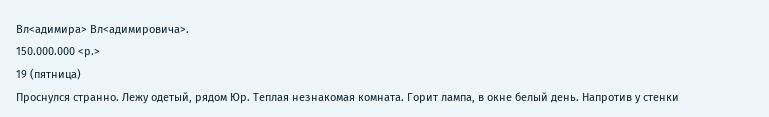Вл<адимира> Вл<адимировича>.
150.000.000 <р.>
19 (пятница)
Проснулся странно. Лежу одетый, рядом Юр. Теплая незнакомая комната. Горит лампа, в окне белый день. Напротив у стенки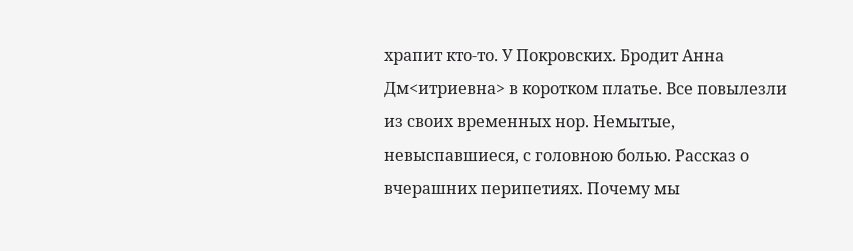храпит кто-то. У Покровских. Бродит Анна Дм<итриевна> в коротком платье. Все повылезли из своих временных нор. Немытые, невыспавшиеся, с головною болью. Рассказ о вчерашних перипетиях. Почему мы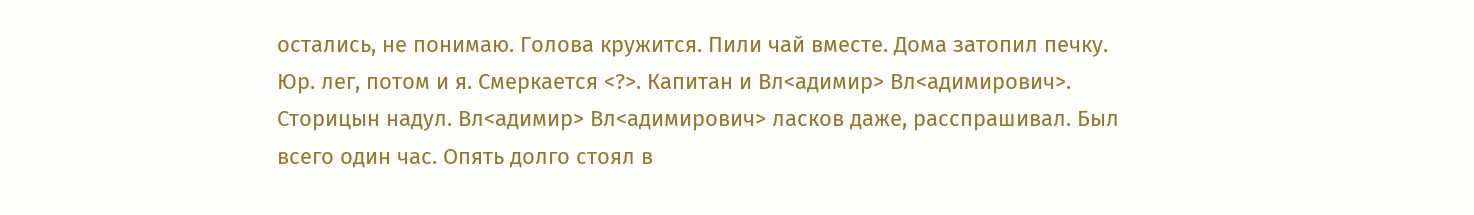остались, не понимаю. Голова кружится. Пили чай вместе. Дома затопил печку. Юр. лег, потом и я. Смеркается <?>. Капитан и Вл<адимир> Вл<адимирович>. Сторицын надул. Вл<адимир> Вл<адимирович> ласков даже, расспрашивал. Был всего один час. Опять долго стоял в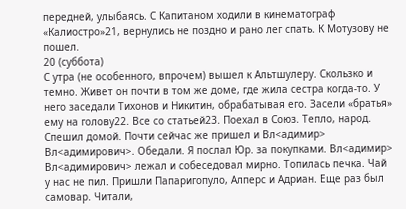передней, улыбаясь. С Капитаном ходили в кинематограф «Калиостро»21, вернулись не поздно и рано лег спать. К Мотузову не пошел.
20 (суббота)
С утра (не особенного, впрочем) вышел к Альтшулеру. Скользко и темно. Живет он почти в том же доме, где жила сестра когда-то. У него заседали Тихонов и Никитин, обрабатывая его. Засели «братья» ему на голову22. Все со статьей23. Поехал в Союз. Тепло, народ. Спешил домой. Почти сейчас же пришел и Вл<адимир> Вл<адимирович>. Обедали. Я послал Юр. за покупками. Вл<адимир> Вл<адимирович> лежал и собеседовал мирно. Топилась печка. Чай у нас не пил. Пришли Папаригопуло, Алперс и Адриан. Еще раз был самовар. Читали,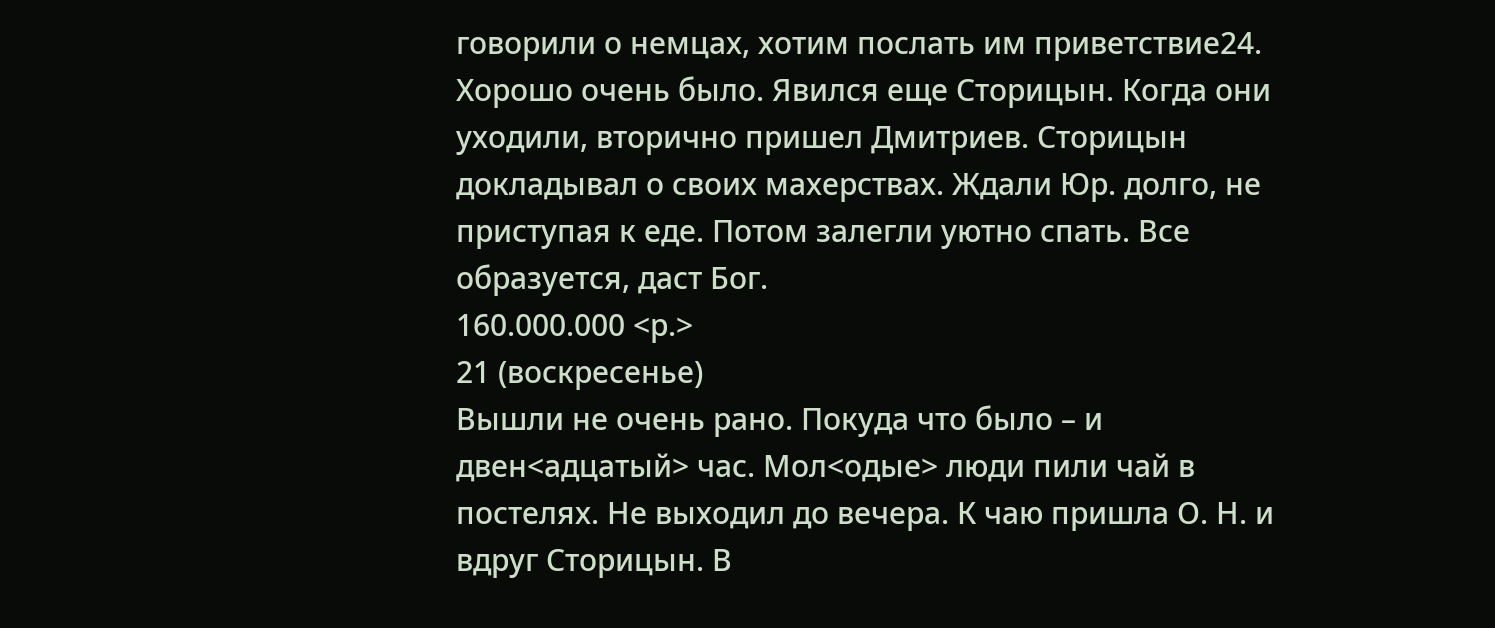говорили о немцах, хотим послать им приветствие24. Хорошо очень было. Явился еще Сторицын. Когда они уходили, вторично пришел Дмитриев. Сторицын докладывал о своих махерствах. Ждали Юр. долго, не приступая к еде. Потом залегли уютно спать. Все образуется, даст Бог.
160.000.000 <р.>
21 (воскресенье)
Вышли не очень рано. Покуда что было – и двен<адцатый> час. Мол<одые> люди пили чай в постелях. Не выходил до вечера. К чаю пришла О. Н. и вдруг Сторицын. В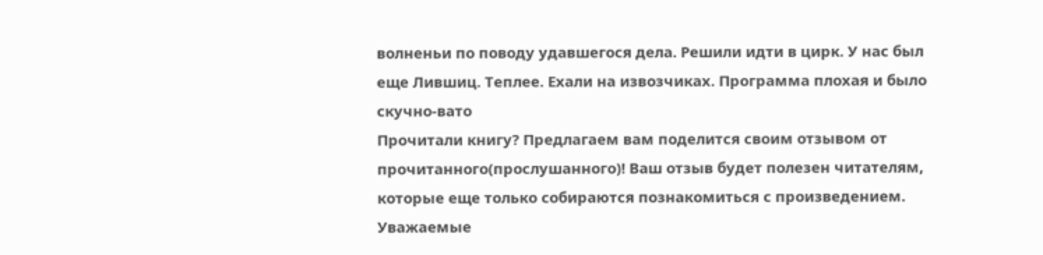волненьи по поводу удавшегося дела. Решили идти в цирк. У нас был еще Лившиц. Теплее. Ехали на извозчиках. Программа плохая и было скучно-вато
Прочитали книгу? Предлагаем вам поделится своим отзывом от прочитанного(прослушанного)! Ваш отзыв будет полезен читателям, которые еще только собираются познакомиться с произведением.
Уважаемые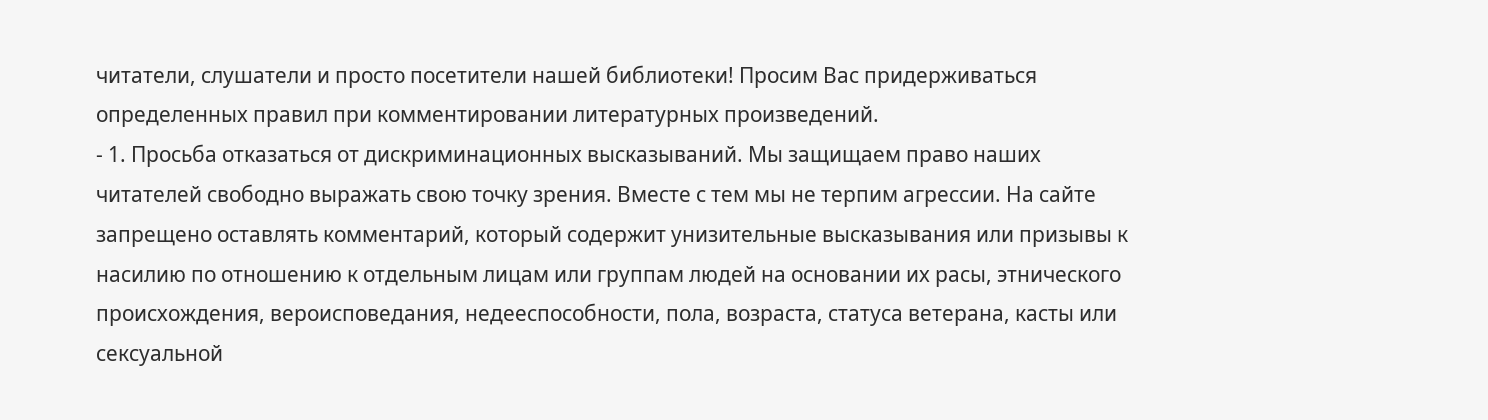читатели, слушатели и просто посетители нашей библиотеки! Просим Вас придерживаться определенных правил при комментировании литературных произведений.
- 1. Просьба отказаться от дискриминационных высказываний. Мы защищаем право наших читателей свободно выражать свою точку зрения. Вместе с тем мы не терпим агрессии. На сайте запрещено оставлять комментарий, который содержит унизительные высказывания или призывы к насилию по отношению к отдельным лицам или группам людей на основании их расы, этнического происхождения, вероисповедания, недееспособности, пола, возраста, статуса ветерана, касты или сексуальной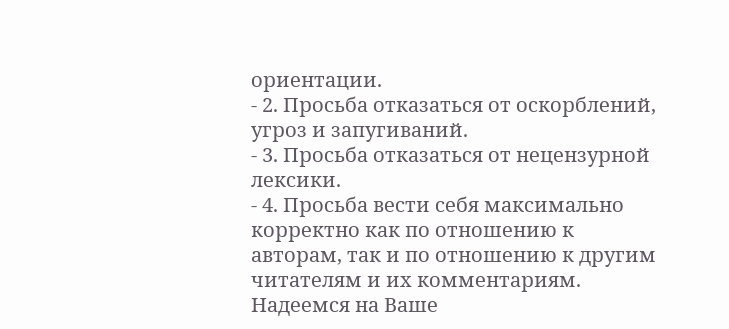ориентации.
- 2. Просьба отказаться от оскорблений, угроз и запугиваний.
- 3. Просьба отказаться от нецензурной лексики.
- 4. Просьба вести себя максимально корректно как по отношению к авторам, так и по отношению к другим читателям и их комментариям.
Надеемся на Ваше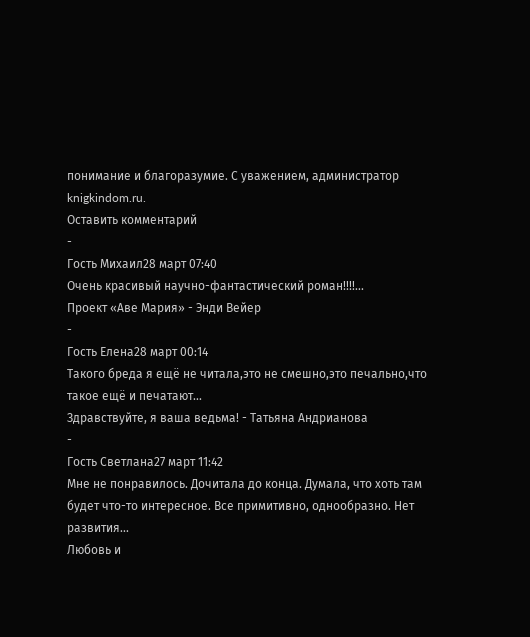понимание и благоразумие. С уважением, администратор knigkindom.ru.
Оставить комментарий
-
Гость Михаил28 март 07:40
Очень красивый научно-фантастический роман!!!!...
Проект «Аве Мария» - Энди Вейер
-
Гость Елена28 март 00:14
Такого бреда я ещё не читала,это не смешно,это печально,что такое ещё и печатают...
Здравствуйте, я ваша ведьма! - Татьяна Андрианова
-
Гость Светлана27 март 11:42
Мне не понравилось. Дочитала до конца. Думала, что хоть там будет что-то интересное. Все примитивно, однообразно. Нет развития...
Любовь и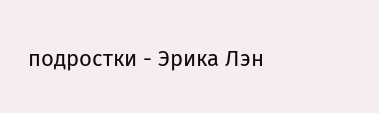подростки - Эрика Лэн